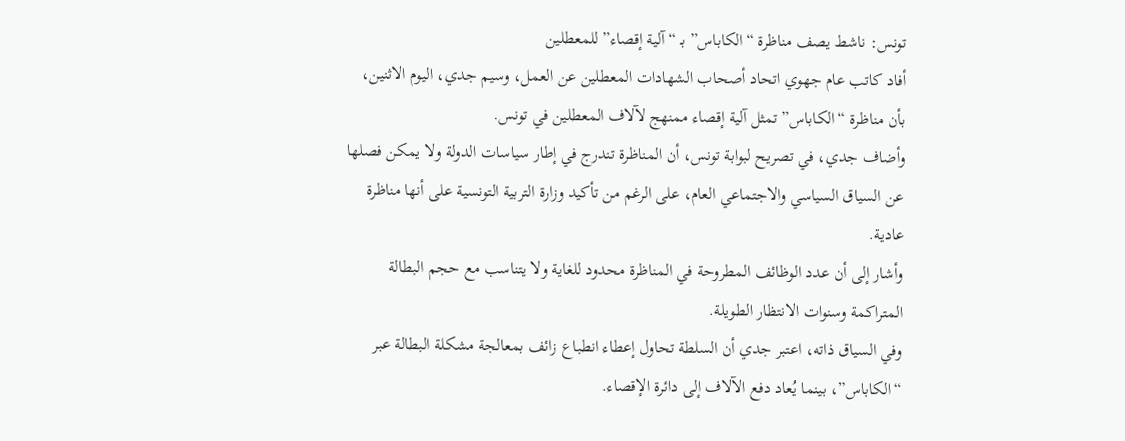تونس: ناشط يصف مناظرة “الكاباس” بـ “آلية إقصاء” للمعطلين
أفاد كاتب عام جهوي اتحاد أصحاب الشهادات المعطلين عن العمل، وسيم جدي، اليوم الاثنين، بأن مناظرة “الكاباس” تمثل آلية إقصاء ممنهج لآلاف المعطلين في تونس.
وأضاف جدي، في تصريح لبوابة تونس، أن المناظرة تندرج في إطار سياسات الدولة ولا يمكن فصلها عن السياق السياسي والاجتماعي العام، على الرغم من تأكيد وزارة التربية التونسية على أنها مناظرة عادية.
وأشار إلى أن عدد الوظائف المطروحة في المناظرة محدود للغاية ولا يتناسب مع حجم البطالة المتراكمة وسنوات الانتظار الطويلة.
وفي السياق ذاته، اعتبر جدي أن السلطة تحاول إعطاء انطباع زائف بمعالجة مشكلة البطالة عبر “الكاباس”، بينما يُعاد دفع الآلاف إلى دائرة الإقصاء.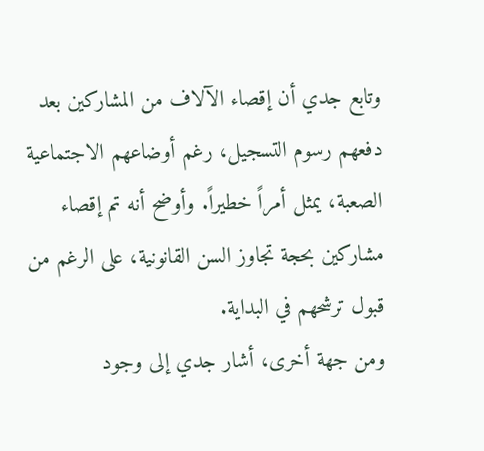وتابع جدي أن إقصاء الآلاف من المشاركين بعد دفعهم رسوم التسجيل، رغم أوضاعهم الاجتماعية الصعبة، يمثل أمراً خطيراً. وأوضح أنه تم إقصاء مشاركين بحجة تجاوز السن القانونية، على الرغم من قبول ترشحهم في البداية.
ومن جهة أخرى، أشار جدي إلى وجود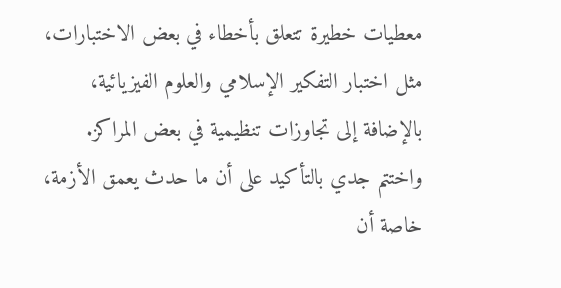معطيات خطيرة تتعلق بأخطاء في بعض الاختبارات، مثل اختبار التفكير الإسلامي والعلوم الفيزيائية، بالإضافة إلى تجاوزات تنظيمية في بعض المراكز.
واختتم جدي بالتأكيد على أن ما حدث يعمق الأزمة، خاصة أن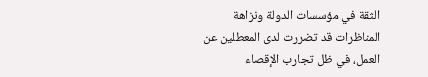الثقة في مؤسسات الدولة ونزاهة المناظرات قد تضررت لدى المعطلين عن العمل، في ظل تجارب الإقصاء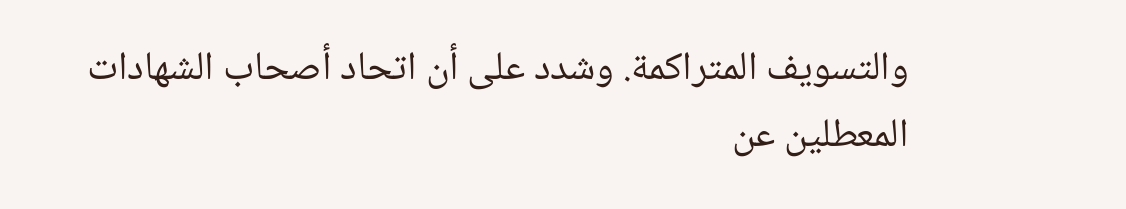والتسويف المتراكمة. وشدد على أن اتحاد أصحاب الشهادات المعطلين عن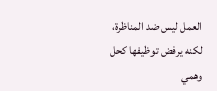العمل ليس ضد المناظرة، لكنه يرفض توظيفها كحل وهمي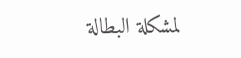لمشكلة البطالة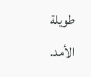طويلة الأمد.